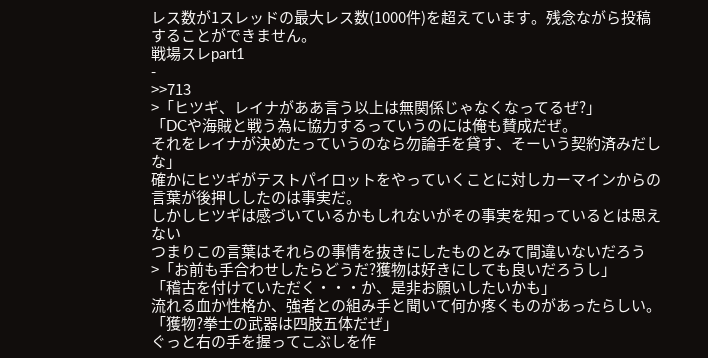レス数が1スレッドの最大レス数(1000件)を超えています。残念ながら投稿することができません。
戦場スレpart1
-
>>713
>「ヒツギ、レイナがああ言う以上は無関係じゃなくなってるぜ?」
「DCや海賊と戦う為に協力するっていうのには俺も賛成だぜ。
それをレイナが決めたっていうのなら勿論手を貸す、そーいう契約済みだしな」
確かにヒツギがテストパイロットをやっていくことに対しカーマインからの言葉が後押ししたのは事実だ。
しかしヒツギは感づいているかもしれないがその事実を知っているとは思えない
つまりこの言葉はそれらの事情を抜きにしたものとみて間違いないだろう
>「お前も手合わせしたらどうだ?獲物は好きにしても良いだろうし」
「稽古を付けていただく・・・か、是非お願いしたいかも」
流れる血か性格か、強者との組み手と聞いて何か疼くものがあったらしい。
「獲物?拳士の武器は四肢五体だぜ」
ぐっと右の手を握ってこぶしを作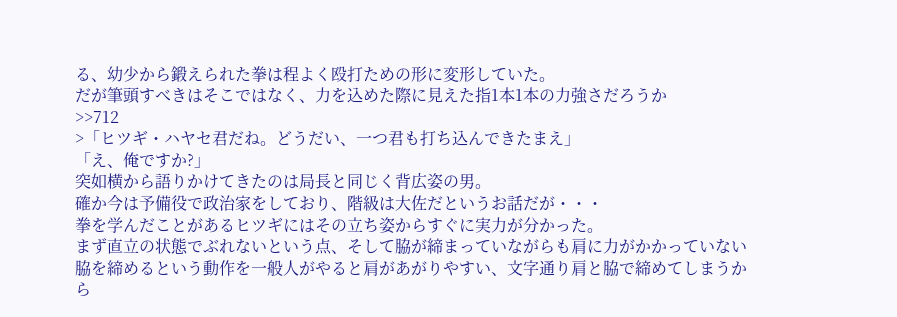る、幼少から鍛えられた拳は程よく殴打ための形に変形していた。
だが筆頭すべきはそこではなく、力を込めた際に見えた指1本1本の力強さだろうか
>>712
>「ヒツギ・ハヤセ君だね。どうだい、一つ君も打ち込んできたまえ」
「え、俺ですか?」
突如横から語りかけてきたのは局長と同じく背広姿の男。
確か今は予備役で政治家をしており、階級は大佐だというお話だが・・・
拳を学んだことがあるヒツギにはその立ち姿からすぐに実力が分かった。
まず直立の状態でぶれないという点、そして脇が締まっていながらも肩に力がかかっていない
脇を締めるという動作を一般人がやると肩があがりやすい、文字通り肩と脇で締めてしまうから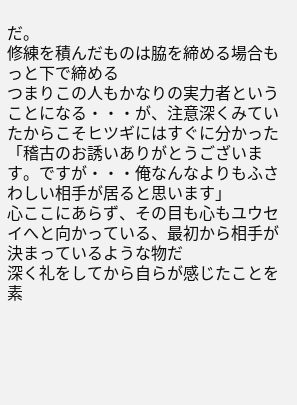だ。
修練を積んだものは脇を締める場合もっと下で締める
つまりこの人もかなりの実力者ということになる・・・が、注意深くみていたからこそヒツギにはすぐに分かった
「稽古のお誘いありがとうございます。ですが・・・俺なんなよりもふさわしい相手が居ると思います」
心ここにあらず、その目も心もユウセイへと向かっている、最初から相手が決まっているような物だ
深く礼をしてから自らが感じたことを素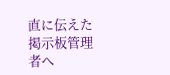直に伝えた
掲示板管理者へ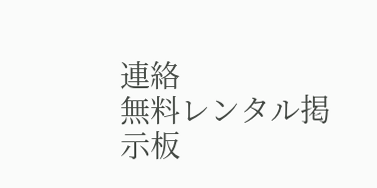連絡
無料レンタル掲示板